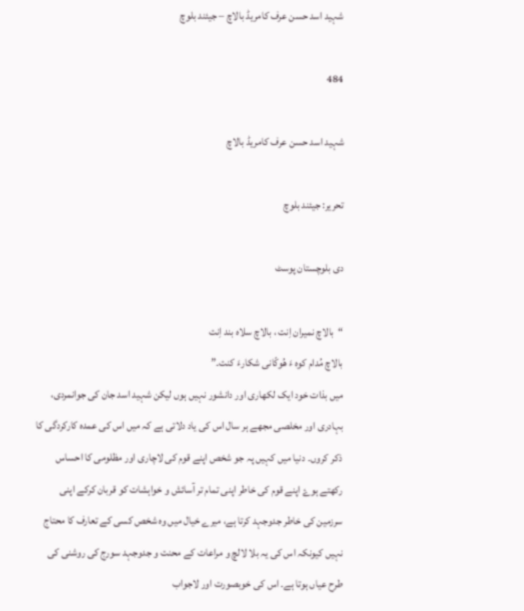شہید اسد حسن عرف کامریڈ بالاچ – جیئند بلوچ

484

شہید اسد حسن عرف کامریڈ بالاچ

تحریر: جیئند بلوچ

دی بلوچستان پوسٹ

“بالاچ نمیران اِنت ، بالاچ سلاہ بند اِنت
بالاچ مُدام کوہ ءَ ھُوکّانی شکارءَ کنت۔”
میں بذات خود ایک لکھاری اور دانشور نہیں ہوں لیکن شہید اسد جان کی جوانمردی، بہادری اور مخلصی مجھے ہر سال اس کی یاد دلاتی ہے کہ میں اس کی عمدہ کارکردگی کا ذکر کروں۔ دنیا میں کہیں پہ جو شخص اپنے قوم کی لاچاری اور مظلومی کا احساس رکھتے ہوۓ اپنے قوم کی خاطر اپنی تمام تر آسائش و خواہشات کو قربان کرکے اپنی سرزمین کی خاطر جدوجہد کرتا ہے، میرے خیال میں وہ شخص کسی کے تعارف کا محتاج نہیں کیونکہ اس کی یہ بلا لالچ و مراعات کے محنت و جدوجہد سورج کی روشنی کی طرح عیاں ہوتا ہے۔ اس کی خوبصورت اور لاجواب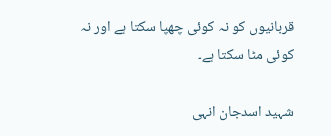قربانیوں کو نہ کوئی چھپا سکتا ہے اور نہ کوئی مٹا سکتا ہے۔

شہید اسدجان انہی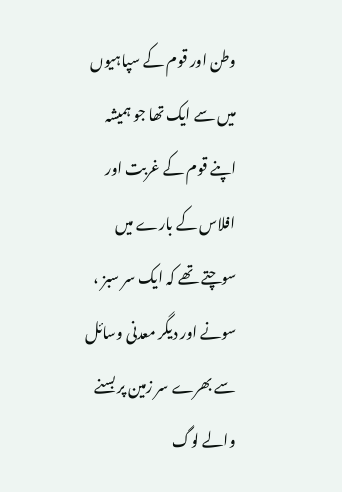وطن اور قوم کے سپاہیوں میں سے ایک تھا جو ہمیشہ اپنے قوم کے غربت اور افلاس کے بارے میں سوچتے تھے کہ ایک سر سبز ، سونے اور دیگر معدنی وسائل سے بھرے سر زمین پر بسنے والے لوگ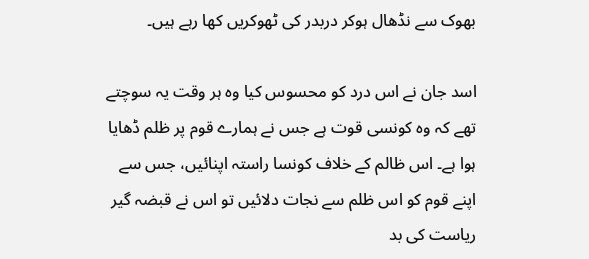بھوک سے نڈھال ہوکر دربدر کی ٹھوکریں کھا رہے ہیں۔

اسد جان نے اس درد کو محسوس کیا وہ ہر وقت یہ سوچتے تھے کہ وہ کونسی قوت ہے جس نے ہمارے قوم پر ظلم ڈھایا ہوا ہے۔ اس ظالم کے خلاف کونسا راستہ اپنائیں، جس سے اپنے قوم کو اس ظلم سے نجات دلائیں تو اس نے قبضہ گیر ریاست کی بد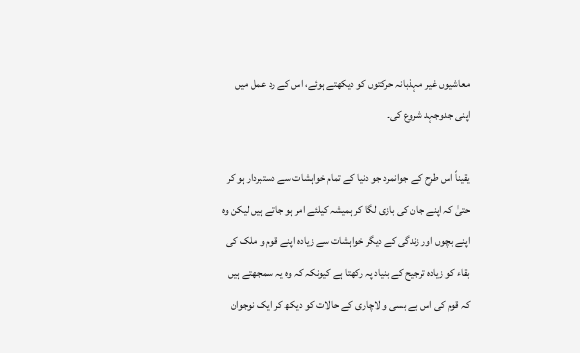معاشیوں غیر مہذبانہ حرکتوں کو دیکھتے ہوئے، اس کے رد عمل میں اپنی جدوجہد شروع کی۔

یقیناً اس طرح کے جوانمرد جو دنیا کے تمام خواہشات سے دستبردار ہو کر حتیٰ کہ اپنے جان کی بازی لگا کر ہمیشہ کیلئے امر ہو جاتے ہیں لیکن وہ اپنے بچوں اور زندگی کے دیگر خواہشات سے زیادہ اپنے قوم و ملک کی بقاء کو زیادہ ترجیح کے بنیاد پہ رکھتا ہے کیونکہ کہ وہ یہ سمجھتے ہیں کہ قوم کی اس بے بسی و لاچاری کے حالات کو دیکھ کر ایک نوجوان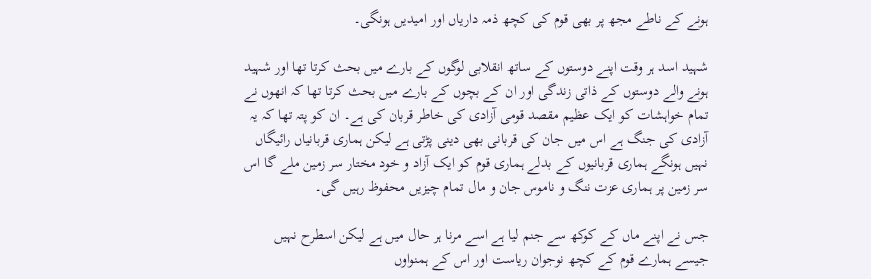ہونے کے ناطے مجھ پر بھی قوم کی کچھ ذمہ داریاں اور امیدیں ہونگی۔

شہید اسد ہر وقت اپنے دوستوں کے ساتھ انقلابی لوگوں کے بارے میں بحث کرتا تھا اور شہید ہونے والے دوستوں کے ذاتی زندگی اور ان کے بچوں کے بارے میں بحث کرتا تھا کہ انھوں نے تمام خواہشات کو ایک عظیم مقصد قومی آزادی کی خاطر قربان کی ہے۔ ان کو پتہ تھا کہ یہ آزادی کی جنگ ہے اس میں جان کی قربانی بھی دینی پڑتی ہے لیکن ہماری قربانیاں رائیگاں نہیں ہونگے ہماری قربانیوں کے بدلے ہماری قوم کو ایک آزاد و خود مختار سر زمین ملے گا اس سر زمین پر ہماری عزت ننگ و ناموس جان و مال تمام چیزیں محفوظ رہیں گی۔

جس نے اپنے ماں کے کوکھ سے جنم لیا ہے اسے مرنا ہر حال میں ہے لیکن اسطرح نہیں جیسے ہمارے قوم کے کچھ نوجوان ریاست اور اس کے ہمنواوں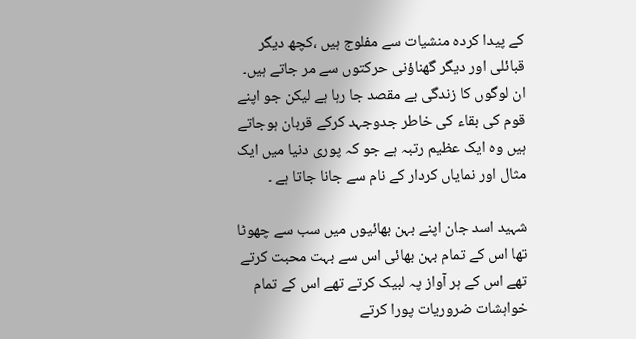کے پیدا کردہ منشیات سے مفلوج ہیں ،کچھ دیگر قبائلی اور دیگر گھناؤنی حرکتوں سے مر جاتے ہیں۔ ان لوگوں کا زندگی بے مقصد جا رہا ہے لیکن جو اپنے قوم کی بقاء کی خاطر جدوجہد کرکے قربان ہوجاتے ہیں وہ ایک عظیم رتبہ ہے جو کہ پوری دنیا میں ایک مثال اور نمایاں کردار کے نام سے جانا جاتا ہے ۔

شہید اسد جان اپنے بہن بھائیوں میں سب سے چھوٹا تھا اس کے تمام بہن بھائی اس سے بہت محبت کرتے تھے اس کے ہر آواز پہ لبیک کرتے تھے اس کے تمام خواہشات ضروریات پورا کرتے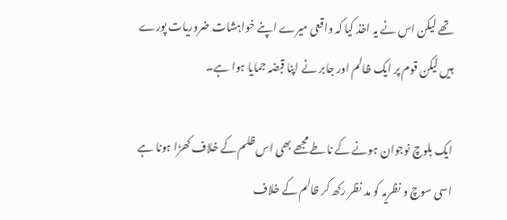تھے لیکن اس نے یہ اخذ کیا کہ واقعی میرے اپنے خواہشات ضروریات پورے ہیں لیکن قوم پر ایک ظالم اور جابر نے اپنا قبضہ جمایا ہوا ہے۔

ایک بلوچ نوجوان ہونے کے ناطے مجھے بھی اس ظلم کے خلاف کھڑا ہونا ہے اسی سوچ و نظریہ کو مد نظر رکھ کر ظالم کے خلاف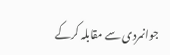جوانمردی سے مقابلہ کرکے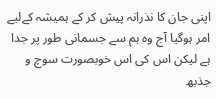اپنی جان کا نذرانہ پیش کر کے ہمیشہ کےلیے امر ہوگیا آج وہ ہم سے جسمانی طور پر جدا ہے لیکن اس کی اس خوبصورت سوچ و جذبھ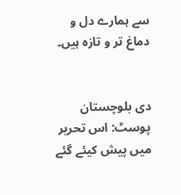سے ہمارے دل و دماغ تر و تازہ ہیں۔


دی بلوچستان پوسٹ: اس تحریر میں پیش کیئے گئے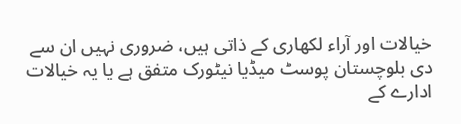خیالات اور آراء لکھاری کے ذاتی ہیں، ضروری نہیں ان سے دی بلوچستان پوسٹ میڈیا نیٹورک متفق ہے یا یہ خیالات ادارے کے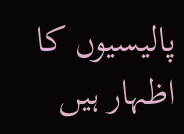پالیسیوں کا اظہار ہیں